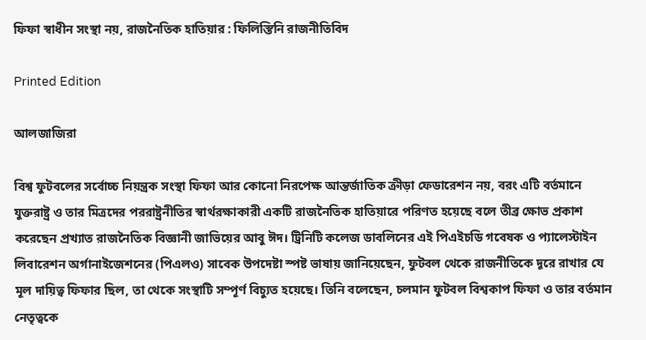ফিফা স্বাধীন সংস্থা নয়, রাজনৈতিক হাতিয়ার : ফিলিস্তিনি রাজনীতিবিদ

Printed Edition

আলজাজিরা

বিশ্ব ফুটবলের সর্বোচ্চ নিয়ন্ত্রক সংস্থা ফিফা আর কোনো নিরপেক্ষ আন্তর্জাতিক ক্রীড়া ফেডারেশন নয়, বরং এটি বর্তমানে যুক্তরাষ্ট্র ও তার মিত্রদের পররাষ্ট্রনীতির স্বার্থরক্ষাকারী একটি রাজনৈতিক হাতিয়ারে পরিণত হয়েছে বলে তীব্র ক্ষোভ প্রকাশ করেছেন প্রখ্যাত রাজনৈতিক বিজ্ঞানী জাভিয়ের আবু ঈদ। ট্রিনিটি কলেজ ডাবলিনের এই পিএইচডি গবেষক ও প্যালেস্টাইন লিবারেশন অর্গানাইজেশনের (পিএলও) সাবেক উপদেষ্টা স্পষ্ট ভাষায় জানিয়েছেন, ফুটবল থেকে রাজনীতিকে দূরে রাখার যে মূল দায়িত্ব ফিফার ছিল, তা থেকে সংস্থাটি সম্পূর্ণ বিচ্যুত হয়েছে। তিনি বলেছেন, চলমান ফুটবল বিশ্বকাপ ফিফা ও তার বর্তমান নেতৃত্বকে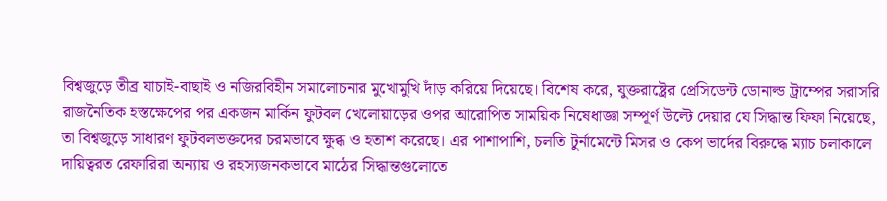বিশ্বজুড়ে তীব্র যাচাই-বাছাই ও নজিরবিহীন সমালোচনার মুখোমুখি দাঁড় করিয়ে দিয়েছে। বিশেষ করে, যুক্তরাষ্ট্রের প্রেসিডেন্ট ডোনাল্ড ট্রাম্পের সরাসরি রাজনৈতিক হস্তক্ষেপের পর একজন মার্কিন ফুটবল খেলোয়াড়ের ওপর আরোপিত সাময়িক নিষেধাজ্ঞা সম্পূর্ণ উল্টে দেয়ার যে সিদ্ধান্ত ফিফা নিয়েছে, তা বিশ্বজুড়ে সাধারণ ফুটবলভক্তদের চরমভাবে ক্ষুব্ধ ও হতাশ করেছে। এর পাশাপাশি, চলতি টুর্নামেন্টে মিসর ও কেপ ভার্দের বিরুদ্ধে ম্যাচ চলাকালে দায়িত্বরত রেফারিরা অন্যায় ও রহস্যজনকভাবে মাঠের সিদ্ধান্তগুলোতে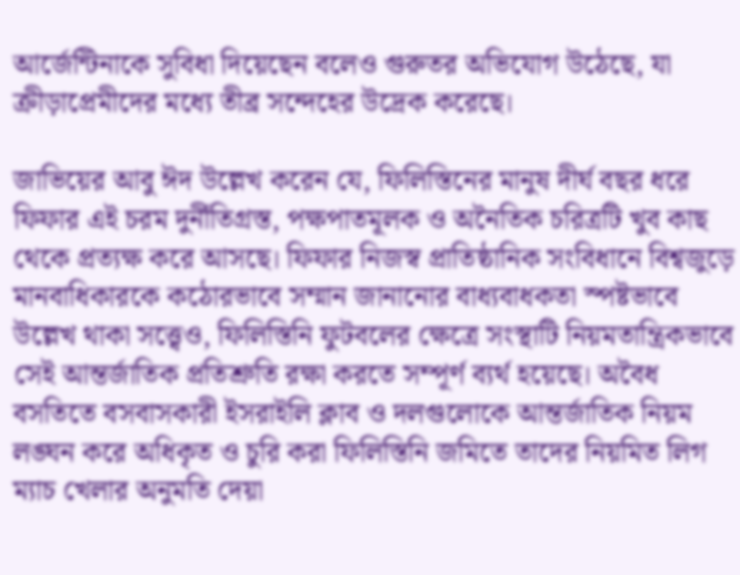আর্জেন্টিনাকে সুবিধা দিয়েছেন বলেও গুরুতর অভিযোগ উঠেছে, যা ক্রীড়াপ্রেমীদের মধ্যে তীব্র সন্দেহের উদ্রেক করেছে।

জাভিয়ের আবু ঈদ উল্লেখ করেন যে, ফিলিস্তিনের মানুষ দীর্ঘ বছর ধরে ফিফার এই চরম দুর্নীতিগ্রস্ত, পক্ষপাতমূলক ও অনৈতিক চরিত্রটি খুব কাছ থেকে প্রত্যক্ষ করে আসছে। ফিফার নিজস্ব প্রাতিষ্ঠানিক সংবিধানে বিশ্বজুড়ে মানবাধিকারকে কঠোরভাবে সম্মান জানানোর বাধ্যবাধকতা স্পষ্টভাবে উল্লেখ থাকা সত্ত্বেও, ফিলিস্তিনি ফুটবলের ক্ষেত্রে সংস্থাটি নিয়মতান্ত্রিকভাবে সেই আন্তর্জাতিক প্রতিশ্রুতি রক্ষা করতে সম্পূর্ণ ব্যর্থ হয়েছে। অবৈধ বসতিতে বসবাসকারী ইসরাইলি ক্লাব ও দলগুলোকে আন্তর্জাতিক নিয়ম লঙ্ঘন করে অধিকৃত ও চুরি করা ফিলিস্তিনি জমিতে তাদের নিয়মিত লিগ ম্যাচ খেলার অনুমতি দেয়া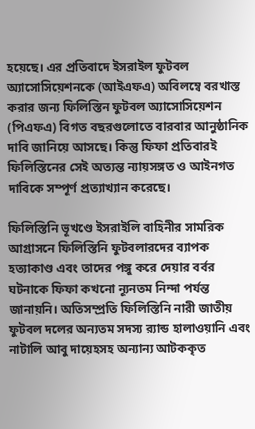হয়েছে। এর প্রতিবাদে ইসরাইল ফুটবল অ্যাসোসিয়েশনকে (আইএফএ) অবিলম্বে বরখাস্ত করার জন্য ফিলিস্তিন ফুটবল অ্যাসোসিয়েশন (পিএফএ) বিগত বছরগুলোতে বারবার আনুষ্ঠানিক দাবি জানিয়ে আসছে। কিন্তু ফিফা প্রতিবারই ফিলিস্তিনের সেই অত্যন্ত ন্যায়সঙ্গত ও আইনগত দাবিকে সম্পূর্ণ প্রত্যাখ্যান করেছে।

ফিলিস্তিনি ভূখণ্ডে ইসরাইলি বাহিনীর সামরিক আগ্রাসনে ফিলিস্তিনি ফুটবলারদের ব্যাপক হত্যাকাণ্ড এবং তাদের পঙ্গু করে দেয়ার বর্বর ঘটনাকে ফিফা কখনো ন্যূনতম নিন্দা পর্যন্ত জানায়নি। অতিসম্প্রতি ফিলিস্তিনি নারী জাতীয় ফুটবল দলের অন্যতম সদস্য র‌্যান্ড হালাওয়ানি এবং নাটালি আবু দায়েহসহ অন্যান্য আটককৃত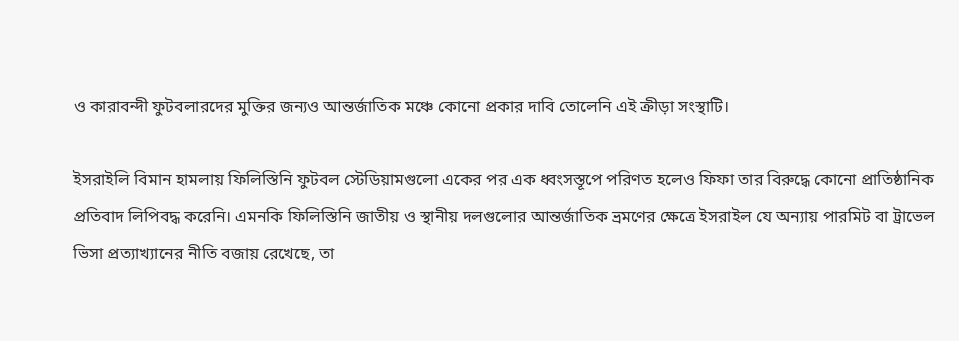ও কারাবন্দী ফুটবলারদের মুক্তির জন্যও আন্তর্জাতিক মঞ্চে কোনো প্রকার দাবি তোলেনি এই ক্রীড়া সংস্থাটি।

ইসরাইলি বিমান হামলায় ফিলিস্তিনি ফুটবল স্টেডিয়ামগুলো একের পর এক ধ্বংসস্তূপে পরিণত হলেও ফিফা তার বিরুদ্ধে কোনো প্রাতিষ্ঠানিক প্রতিবাদ লিপিবদ্ধ করেনি। এমনকি ফিলিস্তিনি জাতীয় ও স্থানীয় দলগুলোর আন্তর্জাতিক ভ্রমণের ক্ষেত্রে ইসরাইল যে অন্যায় পারমিট বা ট্রাভেল ভিসা প্রত্যাখ্যানের নীতি বজায় রেখেছে, তা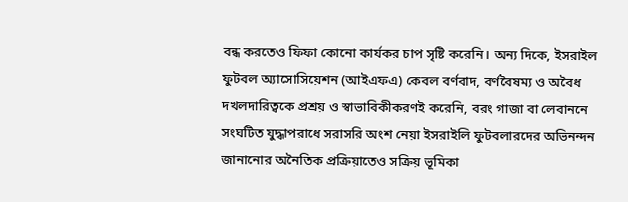বন্ধ করতেও ফিফা কোনো কার্যকর চাপ সৃষ্টি করেনি। অন্য দিকে, ইসরাইল ফুটবল অ্যাসোসিয়েশন (আইএফএ) কেবল বর্ণবাদ, বর্ণবৈষম্য ও অবৈধ দখলদারিত্বকে প্রশ্রয় ও স্বাভাবিকীকরণই করেনি, বরং গাজা বা লেবাননে সংঘটিত যুদ্ধাপরাধে সরাসরি অংশ নেয়া ইসরাইলি ফুটবলারদের অভিনন্দন জানানোর অনৈতিক প্রক্রিয়াতেও সক্রিয় ভূমিকা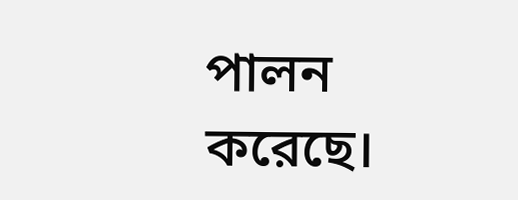পালন করেছে।